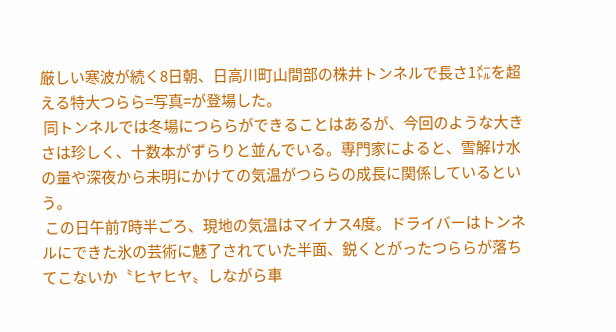厳しい寒波が続く8日朝、日高川町山間部の株井トンネルで長さ1㍍を超える特大つらら=写真=が登場した。
 同トンネルでは冬場につららができることはあるが、今回のような大きさは珍しく、十数本がずらりと並んでいる。専門家によると、雪解け水の量や深夜から未明にかけての気温がつららの成長に関係しているという。
 この日午前7時半ごろ、現地の気温はマイナス4度。ドライバーはトンネルにできた氷の芸術に魅了されていた半面、鋭くとがったつららが落ちてこないか〝ヒヤヒヤ〟しながら車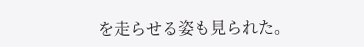を走らせる姿も見られた。